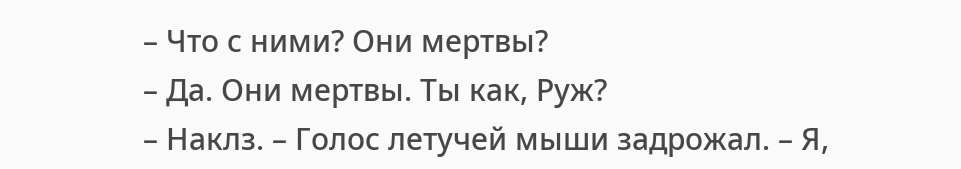– Что с ними? Они мертвы?
– Да. Они мертвы. Ты как, Руж?
– Наклз. – Голос летучей мыши задрожал. – Я,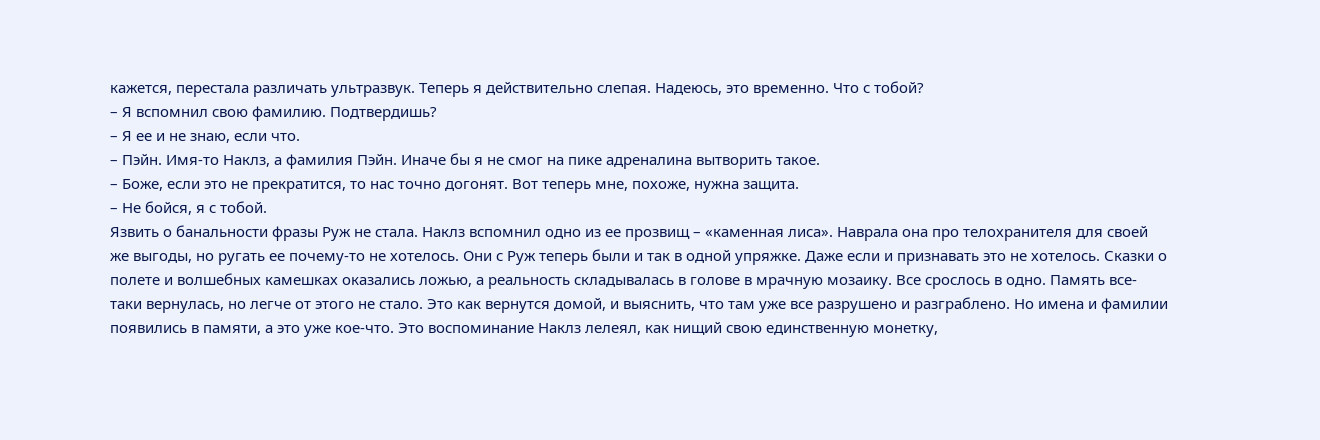кажется, перестала различать ультразвук. Теперь я действительно слепая. Надеюсь, это временно. Что с тобой?
– Я вспомнил свою фамилию. Подтвердишь?
– Я ее и не знаю, если что.
– Пэйн. Имя-то Наклз, а фамилия Пэйн. Иначе бы я не смог на пике адреналина вытворить такое.
– Боже, если это не прекратится, то нас точно догонят. Вот теперь мне, похоже, нужна защита.
– Не бойся, я с тобой.
Язвить о банальности фразы Руж не стала. Наклз вспомнил одно из ее прозвищ – «каменная лиса». Наврала она про телохранителя для своей же выгоды, но ругать ее почему-то не хотелось. Они с Руж теперь были и так в одной упряжке. Даже если и признавать это не хотелось. Сказки о полете и волшебных камешках оказались ложью, а реальность складывалась в голове в мрачную мозаику. Все срослось в одно. Память все-таки вернулась, но легче от этого не стало. Это как вернутся домой, и выяснить, что там уже все разрушено и разграблено. Но имена и фамилии появились в памяти, а это уже кое-что. Это воспоминание Наклз лелеял, как нищий свою единственную монетку,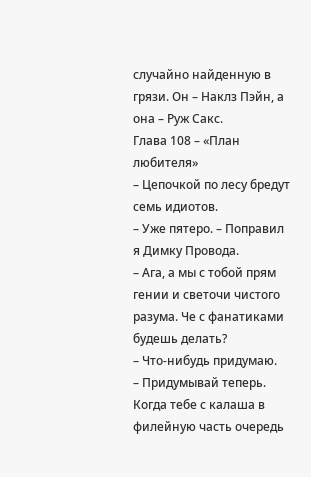случайно найденную в грязи. Он – Наклз Пэйн, а она – Руж Сакс.
Глава 108 – «План любителя»
– Цепочкой по лесу бредут семь идиотов.
– Уже пятеро. – Поправил я Димку Провода.
– Ага, а мы с тобой прям гении и светочи чистого разума. Че с фанатиками будешь делать?
– Что-нибудь придумаю.
– Придумывай теперь. Когда тебе с калаша в филейную часть очередь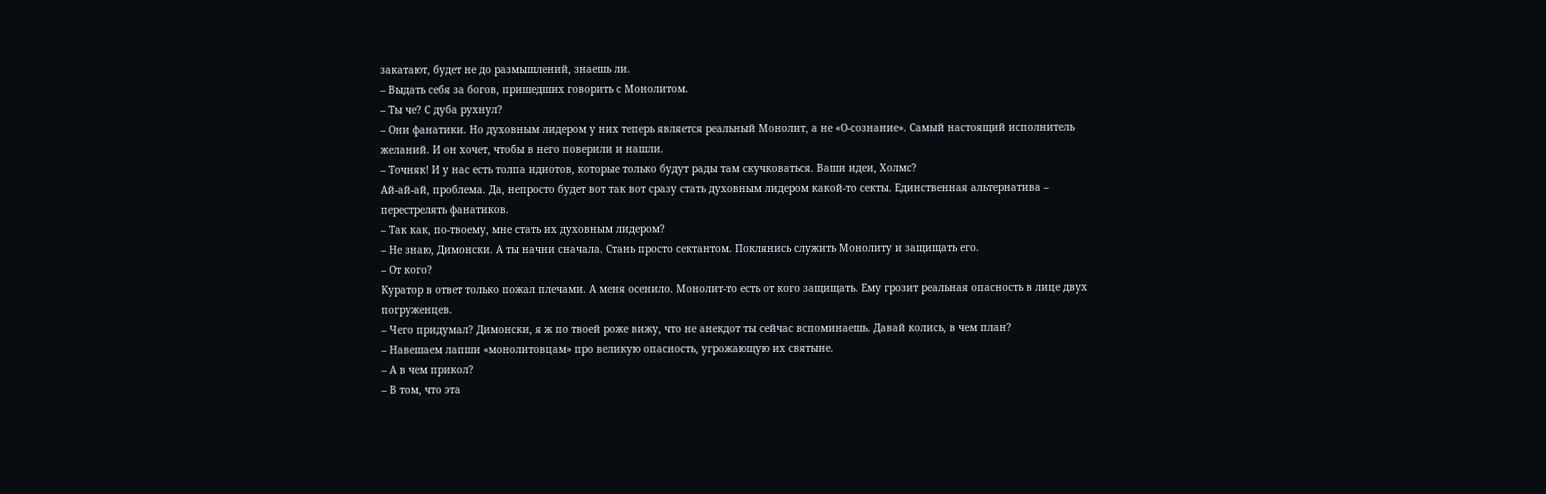закатают, будет не до размышлений, знаешь ли.
– Выдать себя за богов, пришедших говорить с Монолитом.
– Ты че? С дуба рухнул?
– Они фанатики. Но духовным лидером у них теперь является реальный Монолит, а не «О-сознание». Самый настоящий исполнитель желаний. И он хочет, чтобы в него поверили и нашли.
– Точняк! И у нас есть толпа идиотов, которые только будут рады там скучковаться. Ваши идеи, Холмс?
Ай-ай-ай, проблема. Да, непросто будет вот так вот сразу стать духовным лидером какой-то секты. Единственная альтернатива – перестрелять фанатиков.
– Так как, по-твоему, мне стать их духовным лидером?
– Не знаю, Димонски. А ты начни сначала. Стань просто сектантом. Поклянись служить Монолиту и защищать его.
– От кого?
Куратор в ответ только пожал плечами. А меня осенило. Монолит-то есть от кого защищать. Ему грозит реальная опасность в лице двух погруженцев.
– Чего придумал? Димонски, я ж по твоей роже вижу, что не анекдот ты сейчас вспоминаешь. Давай колись, в чем план?
– Навешаем лапши «монолитовцам» про великую опасность, угрожающую их святыне.
– А в чем прикол?
– В том, что эта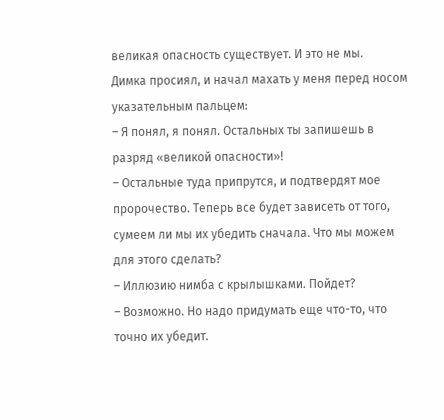великая опасность существует. И это не мы.
Димка просиял, и начал махать у меня перед носом указательным пальцем:
– Я понял, я понял. Остальных ты запишешь в разряд «великой опасности»!
– Остальные туда припрутся, и подтвердят мое пророчество. Теперь все будет зависеть от того, сумеем ли мы их убедить сначала. Что мы можем для этого сделать?
– Иллюзию нимба с крылышками. Пойдет?
– Возможно. Но надо придумать еще что-то, что точно их убедит.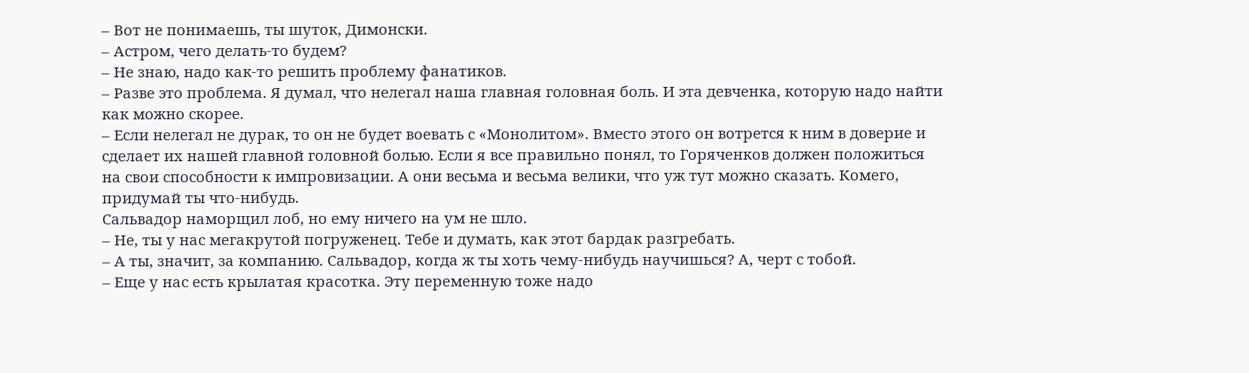– Вот не понимаешь, ты шуток, Димонски.
– Астром, чего делать-то будем?
– Не знаю, надо как-то решить проблему фанатиков.
– Разве это проблема. Я думал, что нелегал наша главная головная боль. И эта девченка, которую надо найти как можно скорее.
– Если нелегал не дурак, то он не будет воевать с «Монолитом». Вместо этого он вотрется к ним в доверие и сделает их нашей главной головной болью. Если я все правильно понял, то Горяченков должен положиться на свои способности к импровизации. А они весьма и весьма велики, что уж тут можно сказать. Комего, придумай ты что-нибудь.
Сальвадор наморщил лоб, но ему ничего на ум не шло.
– Не, ты у нас мегакрутой погруженец. Тебе и думать, как этот бардак разгребать.
– А ты, значит, за компанию. Сальвадор, когда ж ты хоть чему-нибудь научишься? А, черт с тобой.
– Еще у нас есть крылатая красотка. Эту переменную тоже надо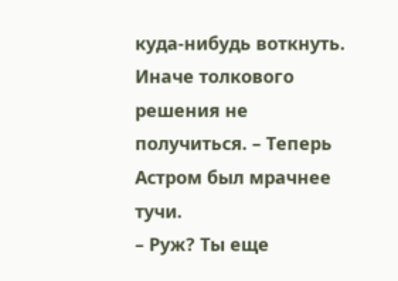куда-нибудь воткнуть. Иначе толкового решения не получиться. – Теперь Астром был мрачнее тучи.
– Руж? Ты еще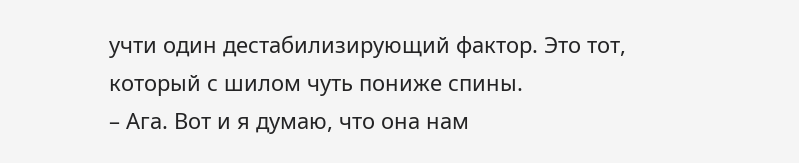учти один дестабилизирующий фактор. Это тот, который с шилом чуть пониже спины.
– Ага. Вот и я думаю, что она нам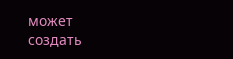может создать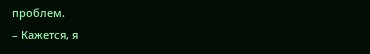проблем.
– Кажется, я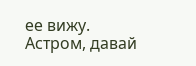ее вижу. Астром, давай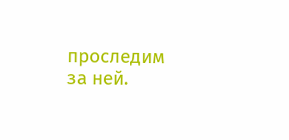проследим за ней.